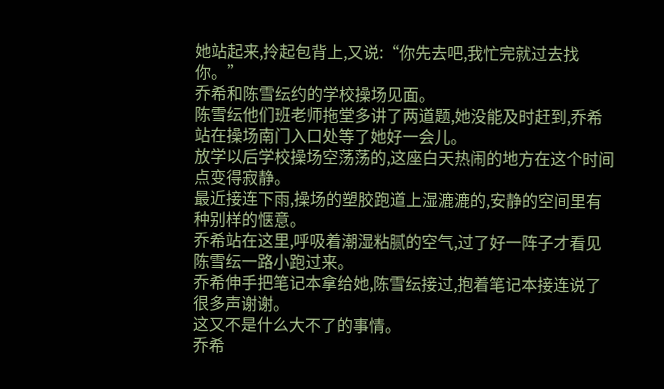她站起来,拎起包背上,又说:“你先去吧,我忙完就过去找你。”
乔希和陈雪纭约的学校操场见面。
陈雪纭他们班老师拖堂多讲了两道题,她没能及时赶到,乔希站在操场南门入口处等了她好一会儿。
放学以后学校操场空荡荡的,这座白天热闹的地方在这个时间点变得寂静。
最近接连下雨,操场的塑胶跑道上湿漉漉的,安静的空间里有种别样的惬意。
乔希站在这里,呼吸着潮湿粘腻的空气,过了好一阵子才看见陈雪纭一路小跑过来。
乔希伸手把笔记本拿给她,陈雪纭接过,抱着笔记本接连说了很多声谢谢。
这又不是什么大不了的事情。
乔希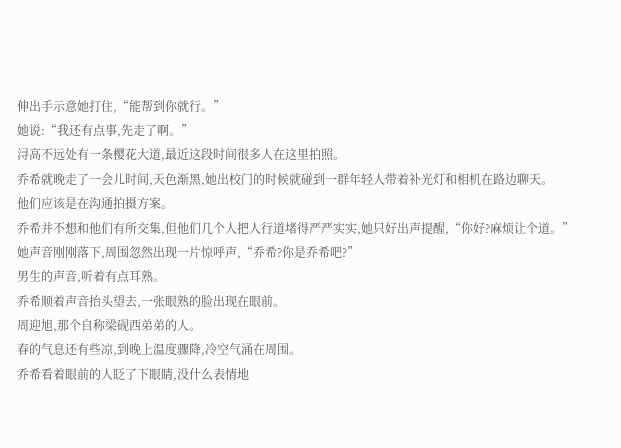伸出手示意她打住,“能帮到你就行。”
她说:“我还有点事,先走了啊。”
浔高不远处有一条樱花大道,最近这段时间很多人在这里拍照。
乔希就晚走了一会儿时间,天色渐黑,她出校门的时候就碰到一群年轻人带着补光灯和相机在路边聊天。
他们应该是在沟通拍摄方案。
乔希并不想和他们有所交集,但他们几个人把人行道堵得严严实实,她只好出声提醒,“你好?麻烦让个道。”
她声音刚刚落下,周围忽然出现一片惊呼声,“乔希?你是乔希吧?”
男生的声音,听着有点耳熟。
乔希顺着声音抬头望去,一张眼熟的脸出现在眼前。
周迎旭,那个自称梁砚西弟弟的人。
春的气息还有些凉,到晚上温度骤降,冷空气涌在周围。
乔希看着眼前的人眨了下眼睛,没什么表情地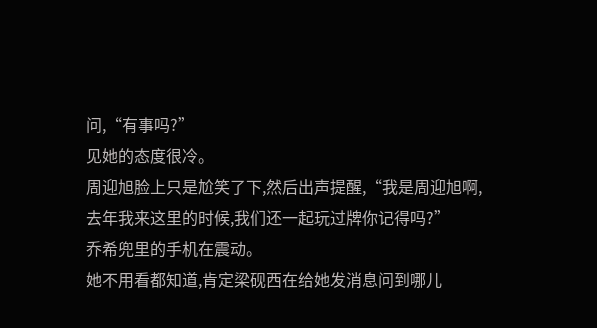问,“有事吗?”
见她的态度很冷。
周迎旭脸上只是尬笑了下,然后出声提醒,“我是周迎旭啊,去年我来这里的时候,我们还一起玩过牌你记得吗?”
乔希兜里的手机在震动。
她不用看都知道,肯定梁砚西在给她发消息问到哪儿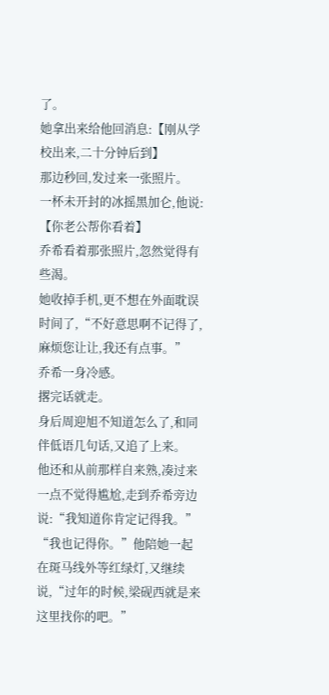了。
她拿出来给他回消息:【刚从学校出来,二十分钟后到】
那边秒回,发过来一张照片。
一杯未开封的冰摇黑加仑,他说:【你老公帮你看着】
乔希看着那张照片,忽然觉得有些渴。
她收掉手机,更不想在外面耽误时间了,“不好意思啊不记得了,麻烦您让让,我还有点事。”
乔希一身冷感。
撂完话就走。
身后周迎旭不知道怎么了,和同伴低语几句话,又追了上来。
他还和从前那样自来熟,凑过来一点不觉得尴尬,走到乔希旁边说:“我知道你肯定记得我。”
“我也记得你。”他陪她一起在斑马线外等红绿灯,又继续说,“过年的时候,梁砚西就是来这里找你的吧。”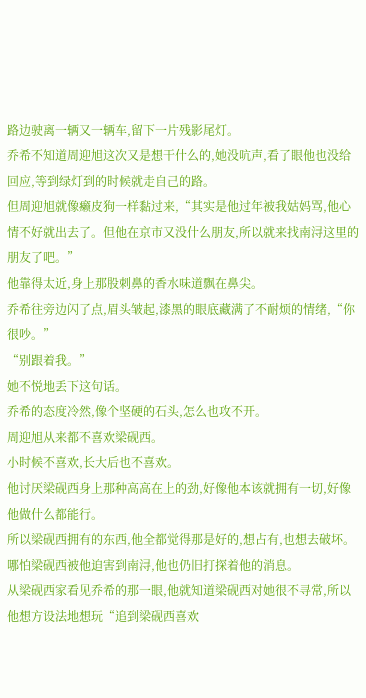路边驶离一辆又一辆车,留下一片残影尾灯。
乔希不知道周迎旭这次又是想干什么的,她没吭声,看了眼他也没给回应,等到绿灯到的时候就走自己的路。
但周迎旭就像癞皮狗一样黏过来,“其实是他过年被我姑妈骂,他心情不好就出去了。但他在京市又没什么朋友,所以就来找南浔这里的朋友了吧。”
他靠得太近,身上那股刺鼻的香水味道飘在鼻尖。
乔希往旁边闪了点,眉头皱起,漆黑的眼底藏满了不耐烦的情绪,“你很吵。”
“别跟着我。”
她不悦地丢下这句话。
乔希的态度冷然,像个坚硬的石头,怎么也攻不开。
周迎旭从来都不喜欢梁砚西。
小时候不喜欢,长大后也不喜欢。
他讨厌梁砚西身上那种高高在上的劲,好像他本该就拥有一切,好像他做什么都能行。
所以梁砚西拥有的东西,他全都觉得那是好的,想占有,也想去破坏。
哪怕梁砚西被他迫害到南浔,他也仍旧打探着他的消息。
从梁砚西家看见乔希的那一眼,他就知道梁砚西对她很不寻常,所以他想方设法地想玩“追到梁砚西喜欢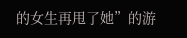的女生再甩了她”的游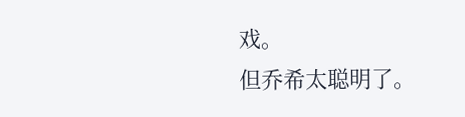戏。
但乔希太聪明了。